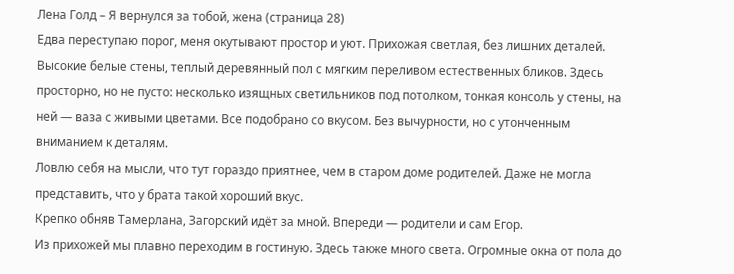Лена Голд – Я вернулся за тобой, жена (страница 28)
Едва переступаю порог, меня окутывают простор и уют. Прихожая светлая, без лишних деталей. Высокие белые стены, теплый деревянный пол с мягким переливом естественных бликов. Здесь просторно, но не пусто: несколько изящных светильников под потолком, тонкая консоль у стены, на ней — ваза с живыми цветами. Все подобрано со вкусом. Без вычурности, но с утонченным вниманием к деталям.
Ловлю себя на мысли, что тут гораздо приятнее, чем в старом доме родителей. Даже не могла представить, что у брата такой хороший вкус.
Крепко обняв Тамерлана, Загорский идёт за мной. Впереди — родители и сам Егор.
Из прихожей мы плавно переходим в гостиную. Здесь также много света. Огромные окна от пола до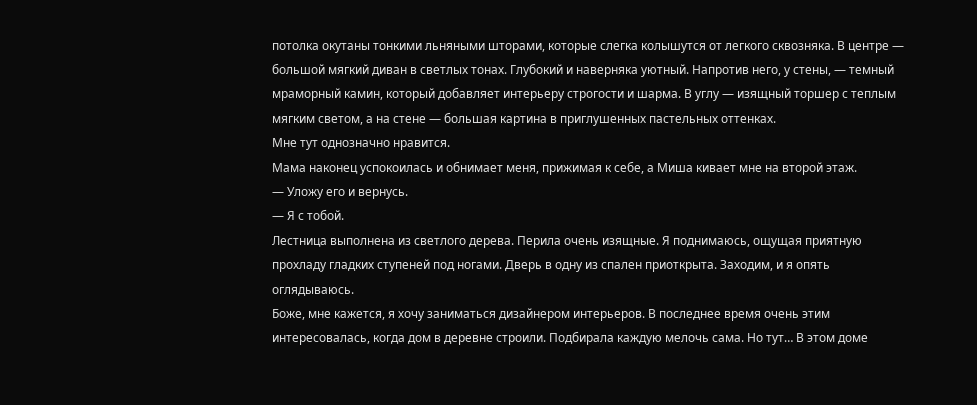потолка окутаны тонкими льняными шторами, которые слегка колышутся от легкого сквозняка. В центре — большой мягкий диван в светлых тонах. Глубокий и наверняка уютный. Напротив него, у стены, — темный мраморный камин, который добавляет интерьеру строгости и шарма. В углу — изящный торшер с теплым мягким светом, а на стене — большая картина в приглушенных пастельных оттенках.
Мне тут однозначно нравится.
Мама наконец успокоилась и обнимает меня, прижимая к себе, а Миша кивает мне на второй этаж.
— Уложу его и вернусь.
— Я с тобой.
Лестница выполнена из светлого дерева. Перила очень изящные. Я поднимаюсь, ощущая приятную прохладу гладких ступеней под ногами. Дверь в одну из спален приоткрыта. Заходим, и я опять оглядываюсь.
Боже, мне кажется, я хочу заниматься дизайнером интерьеров. В последнее время очень этим интересовалась, когда дом в деревне строили. Подбирала каждую мелочь сама. Но тут… В этом доме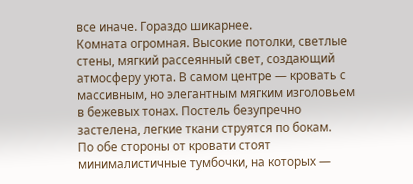все иначе. Гораздо шикарнее.
Комната огромная. Высокие потолки, светлые стены, мягкий рассеянный свет, создающий атмосферу уюта. В самом центре — кровать с массивным, но элегантным мягким изголовьем в бежевых тонах. Постель безупречно застелена, легкие ткани струятся по бокам.
По обе стороны от кровати стоят минималистичные тумбочки, на которых —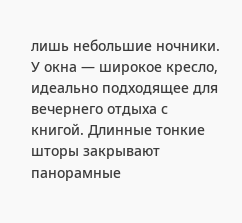лишь небольшие ночники. У окна — широкое кресло, идеально подходящее для вечернего отдыха с книгой. Длинные тонкие шторы закрывают панорамные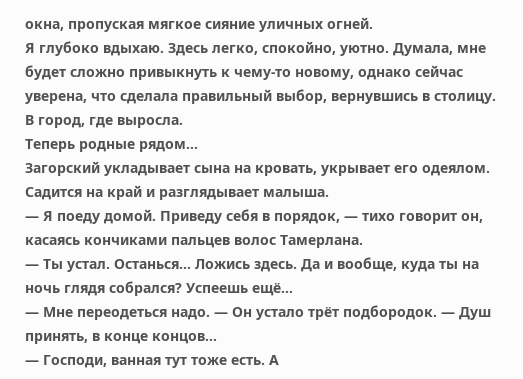окна, пропуская мягкое сияние уличных огней.
Я глубоко вдыхаю. Здесь легко, спокойно, уютно. Думала, мне будет сложно привыкнуть к чему-то новому, однако сейчас уверена, что сделала правильный выбор, вернувшись в столицу. В город, где выросла.
Теперь родные рядом…
Загорский укладывает сына на кровать, укрывает его одеялом. Садится на край и разглядывает малыша.
— Я поеду домой. Приведу себя в порядок, — тихо говорит он, касаясь кончиками пальцев волос Тамерлана.
— Ты устал. Останься… Ложись здесь. Да и вообще, куда ты на ночь глядя собрался? Успеешь ещё…
— Мне переодеться надо. — Он устало трёт подбородок. — Душ принять, в конце концов…
— Господи, ванная тут тоже есть. А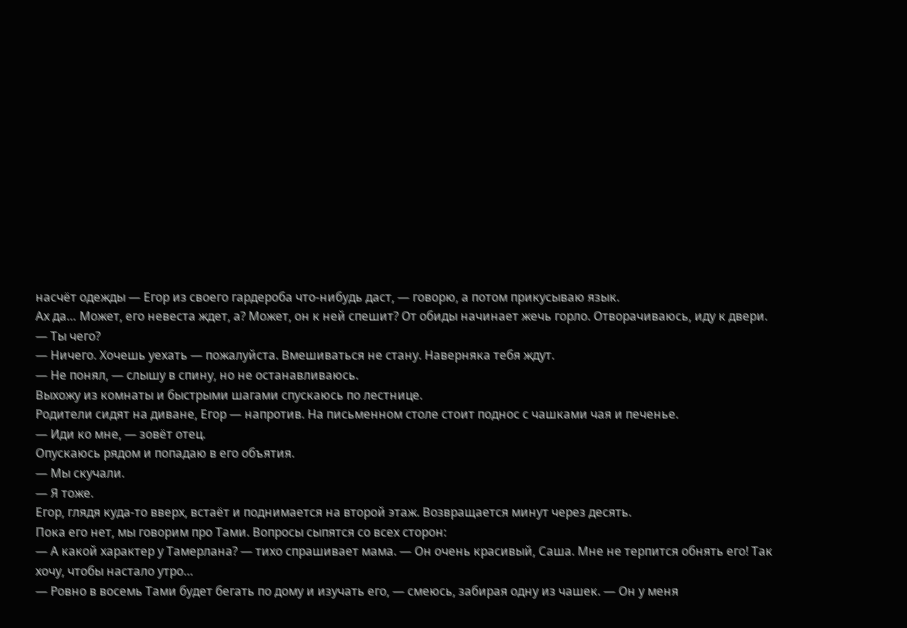насчёт одежды — Егор из своего гардероба что-нибудь даст, — говорю, а потом прикусываю язык.
Ах да… Может, его невеста ждет, а? Может, он к ней спешит? От обиды начинает жечь горло. Отворачиваюсь, иду к двери.
— Ты чего?
— Ничего. Хочешь уехать — пожалуйста. Вмешиваться не стану. Наверняка тебя ждут.
— Не понял, — слышу в спину, но не останавливаюсь.
Выхожу из комнаты и быстрыми шагами спускаюсь по лестнице.
Родители сидят на диване, Егор — напротив. На письменном столе стоит поднос с чашками чая и печенье.
— Иди ко мне, — зовёт отец.
Опускаюсь рядом и попадаю в его объятия.
— Мы скучали.
— Я тоже.
Егор, глядя куда-то вверх, встаёт и поднимается на второй этаж. Возвращается минут через десять.
Пока его нет, мы говорим про Тами. Вопросы сыпятся со всех сторон:
— А какой характер у Тамерлана? — тихо спрашивает мама. — Он очень красивый, Саша. Мне не терпится обнять его! Так хочу, чтобы настало утро…
— Ровно в восемь Тами будет бегать по дому и изучать его, — смеюсь, забирая одну из чашек. — Он у меня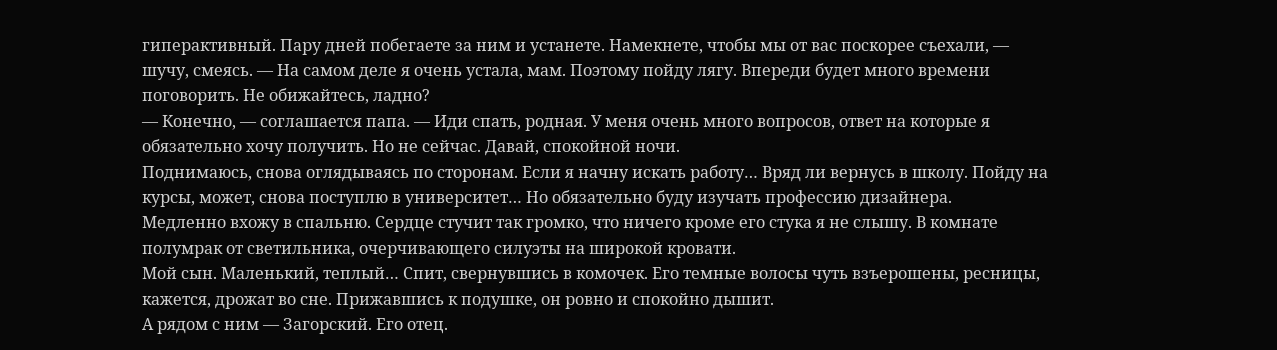гиперактивный. Пару дней побегаете за ним и устанете. Намекнете, чтобы мы от вас поскорее съехали, — шучу, смеясь. — На самом деле я очень устала, мам. Поэтому пойду лягу. Впереди будет много времени поговорить. Не обижайтесь, ладно?
— Конечно, — соглашается папа. — Иди спать, родная. У меня очень много вопросов, ответ на которые я обязательно хочу получить. Но не сейчас. Давай, спокойной ночи.
Поднимаюсь, снова оглядываясь по сторонам. Если я начну искать работу… Вряд ли вернусь в школу. Пойду на курсы, может, снова поступлю в университет… Но обязательно буду изучать профессию дизайнера.
Медленно вхожу в спальню. Сердце стучит так громко, что ничего кроме его стука я не слышу. В комнате полумрак от светильника, очерчивающего силуэты на широкой кровати.
Мой сын. Маленький, теплый… Спит, свернувшись в комочек. Его темные волосы чуть взъерошены, ресницы, кажется, дрожат во сне. Прижавшись к подушке, он ровно и спокойно дышит.
А рядом с ним — Загорский. Его отец.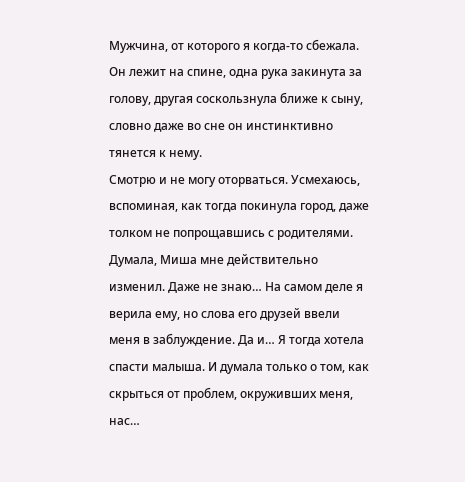Мужчина, от которого я когда-то сбежала. Он лежит на спине, одна рука закинута за голову, другая соскользнула ближе к сыну, словно даже во сне он инстинктивно тянется к нему.
Смотрю и не могу оторваться. Усмехаюсь, вспоминая, как тогда покинула город, даже толком не попрощавшись с родителями. Думала, Миша мне действительно изменил. Даже не знаю… На самом деле я верила ему, но слова его друзей ввели меня в заблуждение. Да и… Я тогда хотела спасти малыша. И думала только о том, как скрыться от проблем, окруживших меня, нас…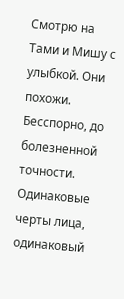Смотрю на Тами и Мишу с улыбкой. Они похожи. Бесспорно, до болезненной точности. Одинаковые черты лица, одинаковый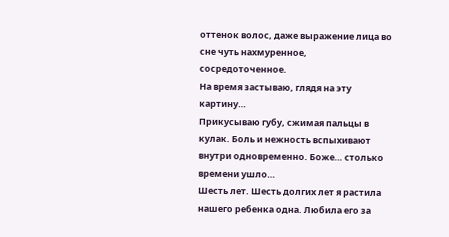оттенок волос, даже выражение лица во сне чуть нахмуренное, сосредоточенное.
На время застываю, глядя на эту картину…
Прикусываю губу, сжимая пальцы в кулак. Боль и нежность вспыхивают внутри одновременно. Боже… столько времени ушло…
Шесть лет. Шесть долгих лет я растила нашего ребенка одна. Любила его за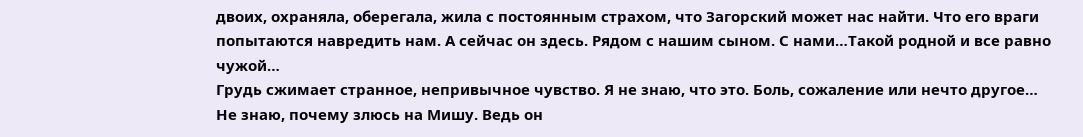двоих, охраняла, оберегала, жила с постоянным страхом, что Загорский может нас найти. Что его враги попытаются навредить нам. А сейчас он здесь. Рядом с нашим сыном. С нами…Такой родной и все равно чужой…
Грудь сжимает странное, непривычное чувство. Я не знаю, что это. Боль, сожаление или нечто другое… Не знаю, почему злюсь на Мишу. Ведь он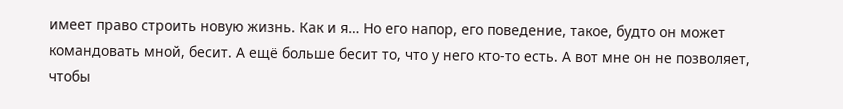имеет право строить новую жизнь. Как и я… Но его напор, его поведение, такое, будто он может командовать мной, бесит. А ещё больше бесит то, что у него кто-то есть. А вот мне он не позволяет, чтобы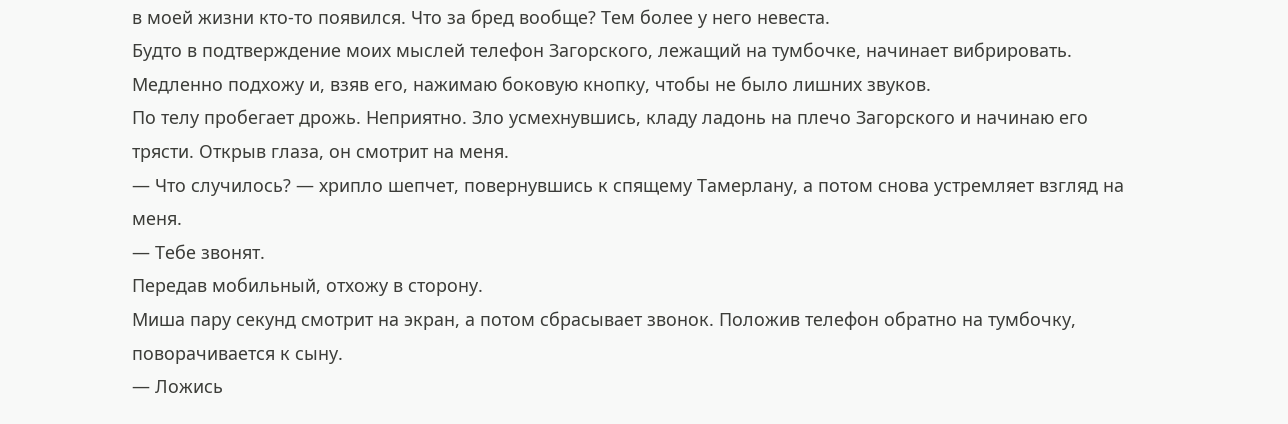в моей жизни кто-то появился. Что за бред вообще? Тем более у него невеста.
Будто в подтверждение моих мыслей телефон Загорского, лежащий на тумбочке, начинает вибрировать. Медленно подхожу и, взяв его, нажимаю боковую кнопку, чтобы не было лишних звуков.
По телу пробегает дрожь. Неприятно. Зло усмехнувшись, кладу ладонь на плечо Загорского и начинаю его трясти. Открыв глаза, он смотрит на меня.
— Что случилось? — хрипло шепчет, повернувшись к спящему Тамерлану, а потом снова устремляет взгляд на меня.
— Тебе звонят.
Передав мобильный, отхожу в сторону.
Миша пару секунд смотрит на экран, а потом сбрасывает звонок. Положив телефон обратно на тумбочку, поворачивается к сыну.
— Ложись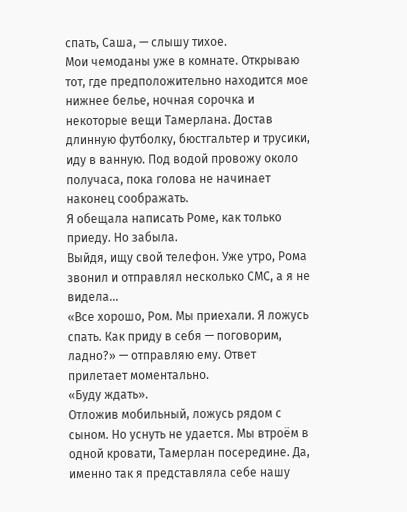спать, Саша, — слышу тихое.
Мои чемоданы уже в комнате. Открываю тот, где предположительно находится мое нижнее белье, ночная сорочка и некоторые вещи Тамерлана. Достав длинную футболку, бюстгальтер и трусики, иду в ванную. Под водой провожу около получаса, пока голова не начинает наконец соображать.
Я обещала написать Роме, как только приеду. Но забыла.
Выйдя, ищу свой телефон. Уже утро, Рома звонил и отправлял несколько СМС, а я не видела…
«Все хорошо, Ром. Мы приехали. Я ложусь спать. Как приду в себя — поговорим, ладно?» — отправляю ему. Ответ прилетает моментально.
«Буду ждать».
Отложив мобильный, ложусь рядом с сыном. Но уснуть не удается. Мы втроём в одной кровати, Тамерлан посередине. Да, именно так я представляла себе нашу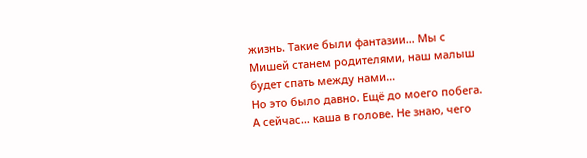жизнь. Такие были фантазии… Мы с Мишей станем родителями, наш малыш будет спать между нами…
Но это было давно. Ещё до моего побега. А сейчас… каша в голове. Не знаю, чего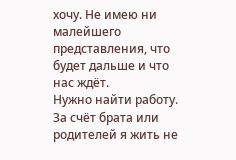хочу. Не имею ни малейшего представления, что будет дальше и что нас ждёт.
Нужно найти работу. За счёт брата или родителей я жить не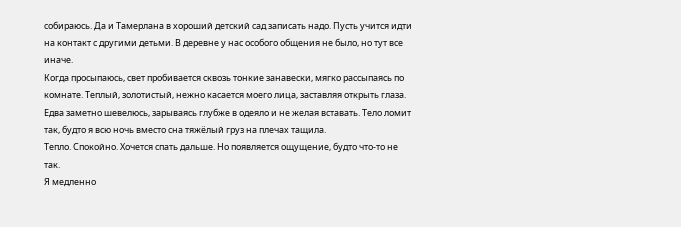собираюсь. Да и Тамерлана в хороший детский сад записать надо. Пусть учится идти на контакт с другими детьми. В деревне у нас особого общения не было, но тут все иначе.
Когда просыпаюсь, свет пробивается сквозь тонкие занавески, мягко рассыпаясь по комнате. Теплый, золотистый, нежно касается моего лица, заставляя открыть глаза. Едва заметно шевелюсь, зарываясь глубже в одеяло и не желая вставать. Тело ломит так, будто я всю ночь вместо сна тяжёлый груз на плечах тащила.
Тепло. Спокойно. Хочется спать дальше. Но появляется ощущение, будто что-то не так.
Я медленно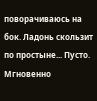поворачиваюсь на бок. Ладонь скользит по простыне... Пусто. Мгновенно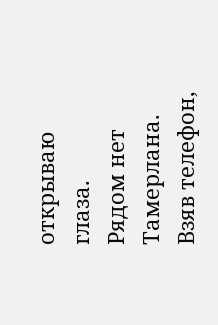открываю глаза.
Рядом нет Тамерлана.
Взяв телефон,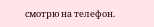смотрю на телефон.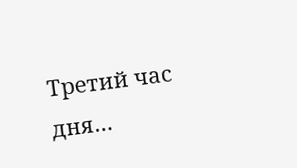Третий час дня…